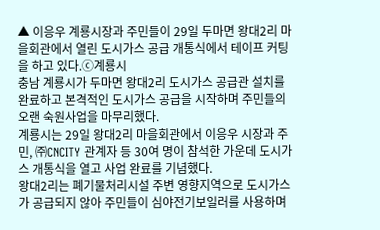▲ 이응우 계룡시장과 주민들이 29일 두마면 왕대2리 마을회관에서 열린 도시가스 공급 개통식에서 테이프 커팅을 하고 있다.ⓒ계룡시
충남 계룡시가 두마면 왕대2리 도시가스 공급관 설치를 완료하고 본격적인 도시가스 공급을 시작하며 주민들의 오랜 숙원사업을 마무리했다.
계룡시는 29일 왕대2리 마을회관에서 이응우 시장과 주민, ㈜CNCITY 관계자 등 30여 명이 참석한 가운데 도시가스 개통식을 열고 사업 완료를 기념했다.
왕대2리는 폐기물처리시설 주변 영향지역으로 도시가스가 공급되지 않아 주민들이 심야전기보일러를 사용하며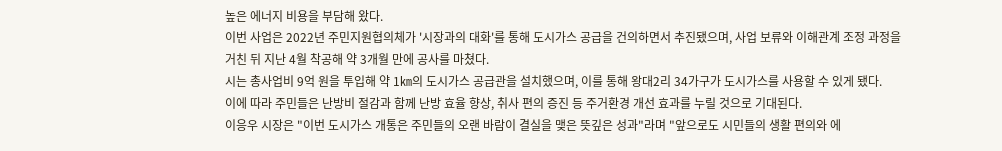높은 에너지 비용을 부담해 왔다.
이번 사업은 2022년 주민지원협의체가 '시장과의 대화'를 통해 도시가스 공급을 건의하면서 추진됐으며, 사업 보류와 이해관계 조정 과정을 거친 뒤 지난 4월 착공해 약 3개월 만에 공사를 마쳤다.
시는 총사업비 9억 원을 투입해 약 1㎞의 도시가스 공급관을 설치했으며, 이를 통해 왕대2리 34가구가 도시가스를 사용할 수 있게 됐다.
이에 따라 주민들은 난방비 절감과 함께 난방 효율 향상, 취사 편의 증진 등 주거환경 개선 효과를 누릴 것으로 기대된다.
이응우 시장은 "이번 도시가스 개통은 주민들의 오랜 바람이 결실을 맺은 뜻깊은 성과"라며 "앞으로도 시민들의 생활 편의와 에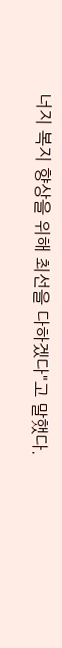너지 복지 향상을 위해 최선을 다하겠다"고 말했다.